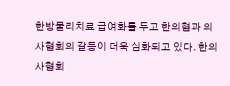한방물리치료 급여화를 두고 한의협과 의사협회의 갈등이 더욱 심화되고 있다. 한의사협회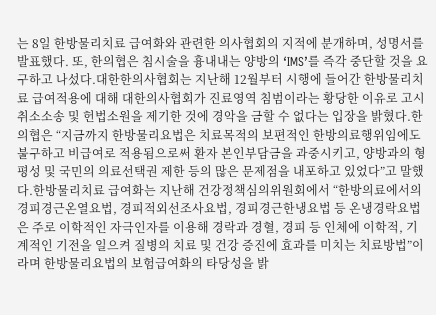는 8일 한방물리치료 급여화와 관련한 의사협회의 지적에 분개하며, 성명서를 발표했다. 또, 한의협은 침시술을 흉내내는 양방의 ‘IMS’를 즉각 중단할 것을 요구하고 나섰다.대한한의사협회는 지난해 12월부터 시행에 들어간 한방물리치료 급여적용에 대해 대한의사협회가 진료영역 침범이라는 황당한 이유로 고시 취소소송 및 헌법소원을 제기한 것에 경악을 금할 수 없다는 입장을 밝혔다.한의협은 “지금까지 한방물리요법은 치료목적의 보편적인 한방의료행위임에도 불구하고 비급여로 적용됨으로써 환자 본인부담금을 과중시키고, 양방과의 형평성 및 국민의 의료선택권 제한 등의 많은 문제점을 내포하고 있었다”고 말했다.한방물리치료 급여화는 지난해 건강정책심의위원회에서 “한방의료에서의 경피경근온열요법, 경피적외선조사요법, 경피경근한냉요법 등 온냉경락요법은 주로 이학적인 자극인자를 이용해 경락과 경혈, 경피 등 인체에 이학적, 기계적인 기전을 일으켜 질병의 치료 및 건강 증진에 효과를 미치는 치료방법”이라며 한방물리요법의 보험급여화의 타당성을 밝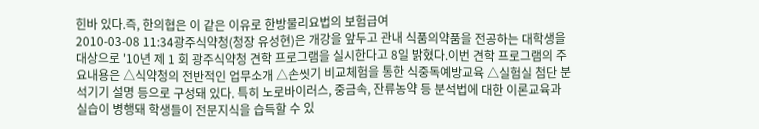힌바 있다.즉, 한의협은 이 같은 이유로 한방물리요법의 보험급여
2010-03-08 11:34광주식약청(청장 유성현)은 개강을 앞두고 관내 식품의약품을 전공하는 대학생을 대상으로 '10년 제 1 회 광주식약청 견학 프로그램을 실시한다고 8일 밝혔다.이번 견학 프로그램의 주요내용은 △식약청의 전반적인 업무소개 △손씻기 비교체험을 통한 식중독예방교육 △실험실 첨단 분석기기 설명 등으로 구성돼 있다. 특히 노로바이러스, 중금속, 잔류농약 등 분석법에 대한 이론교육과 실습이 병행돼 학생들이 전문지식을 습득할 수 있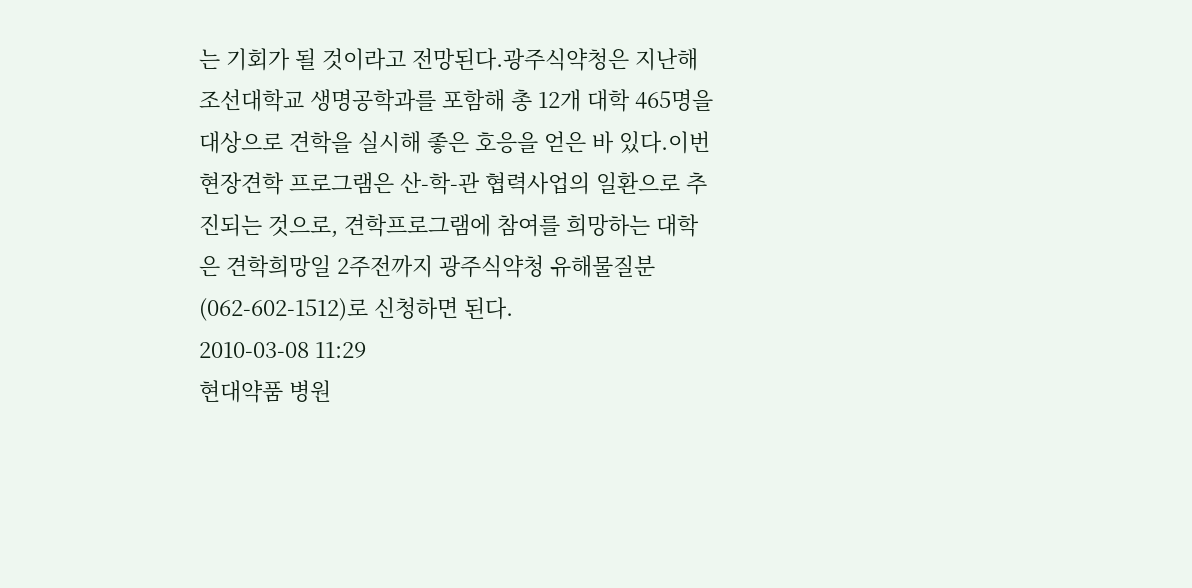는 기회가 될 것이라고 전망된다.광주식약청은 지난해 조선대학교 생명공학과를 포함해 총 12개 대학 465명을 대상으로 견학을 실시해 좋은 호응을 얻은 바 있다.이번 현장견학 프로그램은 산-학-관 협력사업의 일환으로 추진되는 것으로, 견학프로그램에 참여를 희망하는 대학은 견학희망일 2주전까지 광주식약청 유해물질분(062-602-1512)로 신청하면 된다.
2010-03-08 11:29
현대약품 병원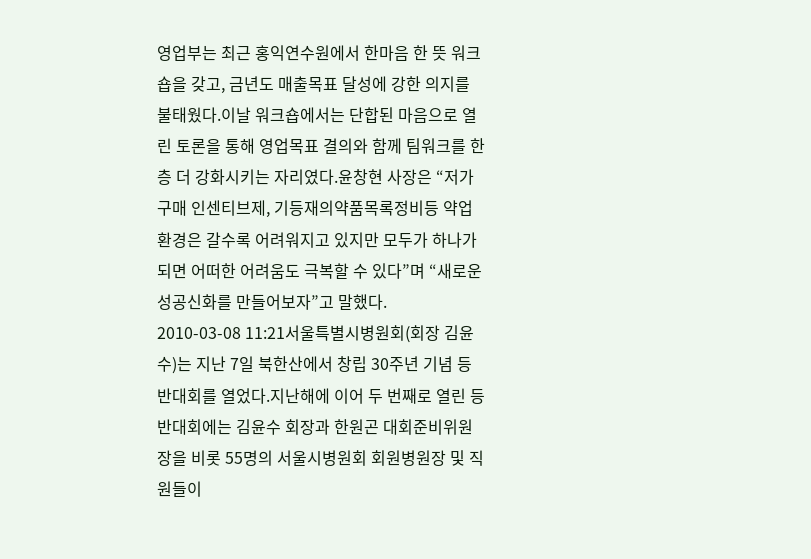영업부는 최근 홍익연수원에서 한마음 한 뜻 워크숍을 갖고, 금년도 매출목표 달성에 강한 의지를 불태웠다.이날 워크숍에서는 단합된 마음으로 열린 토론을 통해 영업목표 결의와 함께 팀워크를 한층 더 강화시키는 자리였다.윤창현 사장은 “저가구매 인센티브제, 기등재의약품목록정비등 약업환경은 갈수록 어려워지고 있지만 모두가 하나가 되면 어떠한 어려움도 극복할 수 있다”며 “새로운 성공신화를 만들어보자”고 말했다.
2010-03-08 11:21서울특별시병원회(회장 김윤수)는 지난 7일 북한산에서 창립 30주년 기념 등반대회를 열었다.지난해에 이어 두 번째로 열린 등반대회에는 김윤수 회장과 한원곤 대회준비위원장을 비롯 55명의 서울시병원회 회원병원장 및 직원들이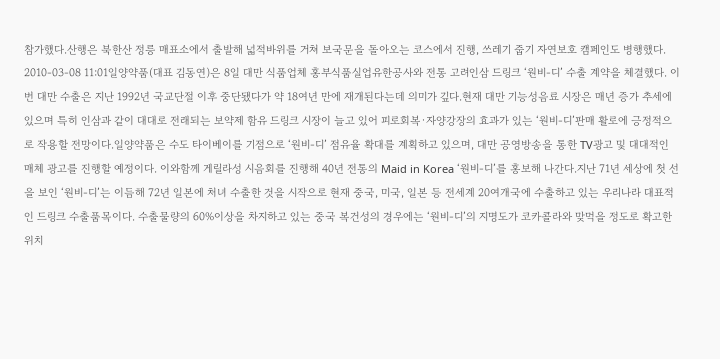참가했다.산행은 북한산 정릉 매표소에서 출발해 넓적바위를 거쳐 보국문을 돌아오는 코스에서 진행, 쓰레기 줍기 자연보호 캠페인도 병행했다.
2010-03-08 11:01일양약품(대표 김동연)은 8일 대만 식품업체 홍부식품실업유한공사와 전통 고려인삼 드링크 ‘원비-디’ 수출 계약을 체결했다. 이번 대만 수출은 지난 1992년 국교단절 이후 중단됐다가 약 18여년 만에 재개된다는데 의미가 깊다.현재 대만 기능성음료 시장은 매년 증가 추세에 있으며 특히 인삼과 같이 대대로 전래되는 보약제 함유 드링크 시장이 늘고 있어 피로회복·자양강장의 효과가 있는 ‘원비-디’판매 활로에 긍정적으로 작용할 전망이다.일양약품은 수도 타이베이를 기점으로 ‘원비-디’ 점유율 확대를 계획하고 있으며, 대만 공영방송을 통한 TV광고 및 대대적인 매체 광고를 진행할 예정이다. 이와함께 게릴라성 시음회를 진행해 40년 전통의 Maid in Korea ‘원비-디’를 홍보해 나간다.지난 71년 세상에 첫 선을 보인 ‘원비-디’는 이듬해 72년 일본에 처녀 수출한 것을 시작으로 현재 중국, 미국, 일본 등 전세계 20여개국에 수출하고 있는 우리나라 대표적인 드링크 수출품목이다. 수출물량의 60%이상을 차지하고 있는 중국 복건성의 경우에는 ‘원비-디’의 지명도가 코카콜라와 맞먹을 정도로 확고한 위치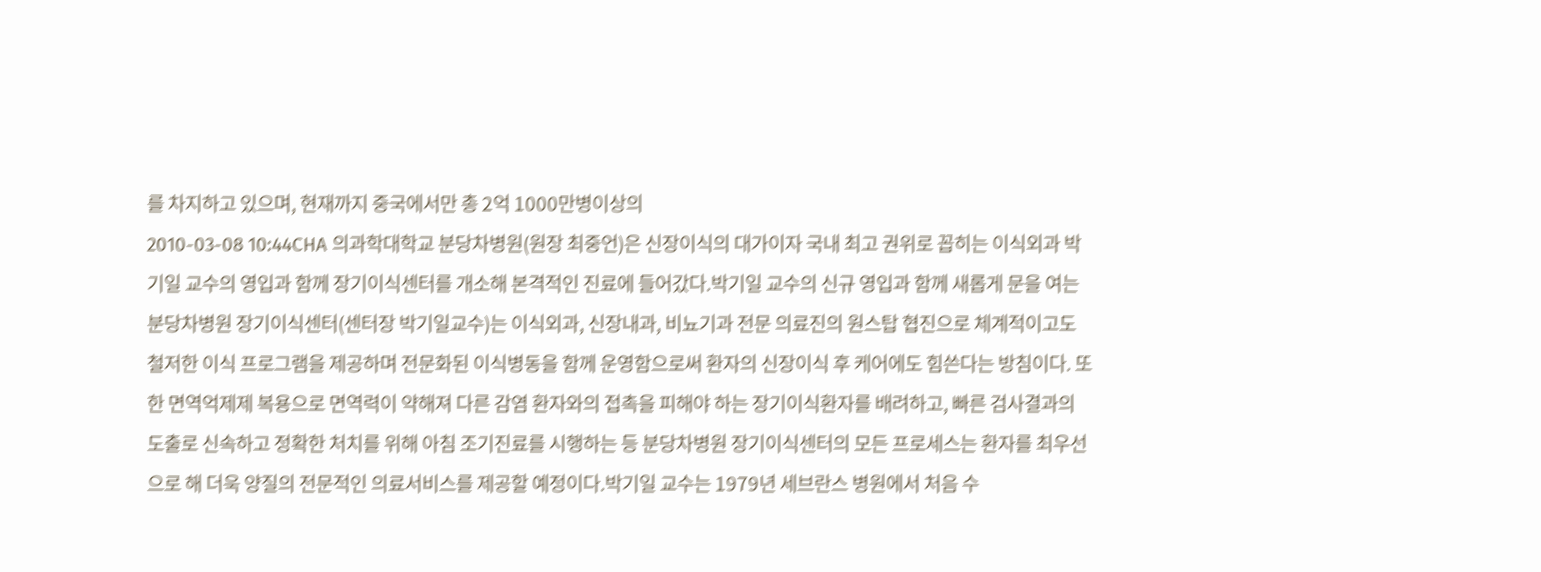를 차지하고 있으며, 현재까지 중국에서만 총 2억 1000만병이상의
2010-03-08 10:44CHA 의과학대학교 분당차병원(원장 최중언)은 신장이식의 대가이자 국내 최고 권위로 꼽히는 이식외과 박기일 교수의 영입과 함께 장기이식센터를 개소해 본격적인 진료에 들어갔다.박기일 교수의 신규 영입과 함께 새롭게 문을 여는 분당차병원 장기이식센터(센터장 박기일교수)는 이식외과, 신장내과, 비뇨기과 전문 의료진의 원스탑 협진으로 체계적이고도 철저한 이식 프로그램을 제공하며 전문화된 이식병동을 함께 운영함으로써 환자의 신장이식 후 케어에도 힘쓴다는 방침이다. 또한 면역억제제 복용으로 면역력이 약해져 다른 감염 환자와의 접촉을 피해야 하는 장기이식환자를 배려하고, 빠른 검사결과의 도출로 신속하고 정확한 처치를 위해 아침 조기진료를 시행하는 등 분당차병원 장기이식센터의 모든 프로세스는 환자를 최우선으로 해 더욱 양질의 전문적인 의료서비스를 제공할 예정이다.박기일 교수는 1979년 세브란스 병원에서 처음 수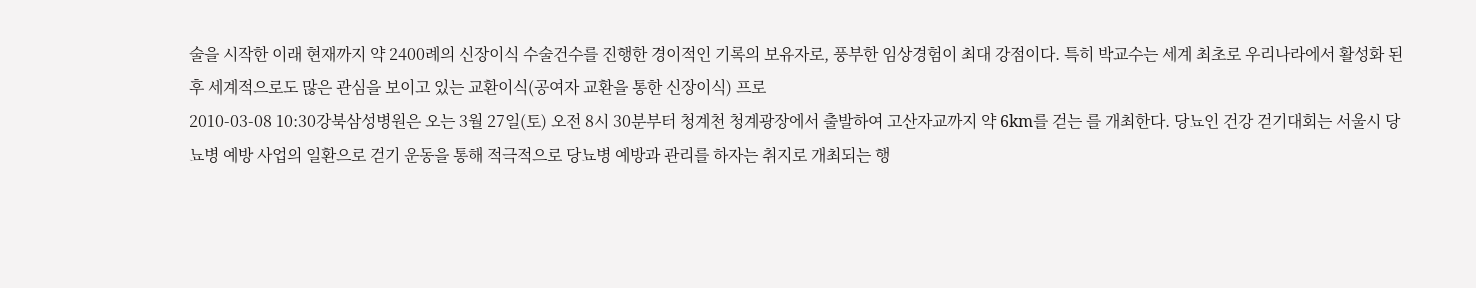술을 시작한 이래 현재까지 약 2400례의 신장이식 수술건수를 진행한 경이적인 기록의 보유자로, 풍부한 임상경험이 최대 강점이다. 특히 박교수는 세계 최초로 우리나라에서 활성화 된 후 세계적으로도 많은 관심을 보이고 있는 교환이식(공여자 교환을 통한 신장이식) 프로
2010-03-08 10:30강북삼성병원은 오는 3월 27일(토) 오전 8시 30분부터 청계천 청계광장에서 출발하여 고산자교까지 약 6km를 걷는 를 개최한다. 당뇨인 건강 걷기대회는 서울시 당뇨병 예방 사업의 일환으로 걷기 운동을 통해 적극적으로 당뇨병 예방과 관리를 하자는 취지로 개최되는 행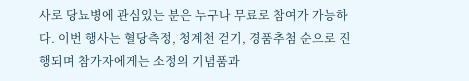사로 당뇨병에 관심있는 분은 누구나 무료로 참여가 가능하다. 이번 행사는 혈당측정, 청계천 걷기, 경품추첨 순으로 진행되며 참가자에게는 소정의 기념품과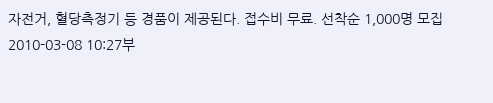자전거, 혈당측정기 등 경품이 제공된다. 접수비 무료. 선착순 1,000명 모집
2010-03-08 10:27부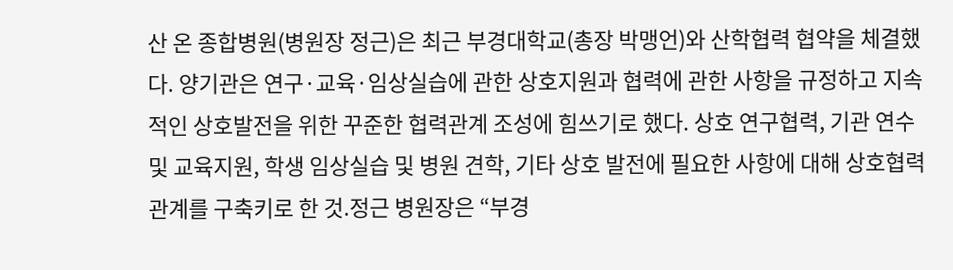산 온 종합병원(병원장 정근)은 최근 부경대학교(총장 박맹언)와 산학협력 협약을 체결했다. 양기관은 연구·교육·임상실습에 관한 상호지원과 협력에 관한 사항을 규정하고 지속적인 상호발전을 위한 꾸준한 협력관계 조성에 힘쓰기로 했다. 상호 연구협력, 기관 연수 및 교육지원, 학생 임상실습 및 병원 견학, 기타 상호 발전에 필요한 사항에 대해 상호협력 관계를 구축키로 한 것.정근 병원장은 “부경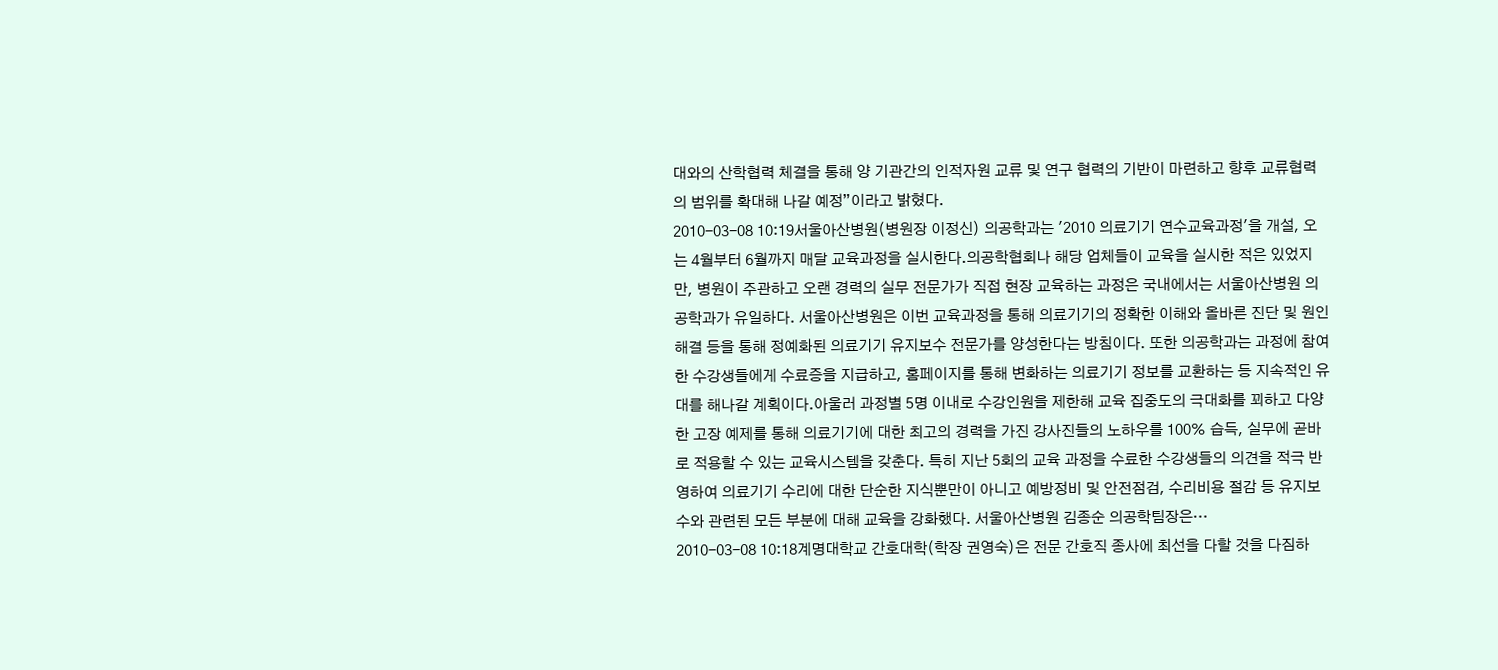대와의 산학협력 체결을 통해 양 기관간의 인적자원 교류 및 연구 협력의 기반이 마련하고 향후 교류협력의 범위를 확대해 나갈 예정”이라고 밝혔다.
2010-03-08 10:19서울아산병원(병원장 이정신) 의공학과는 '2010 의료기기 연수교육과정'을 개설, 오는 4월부터 6월까지 매달 교육과정을 실시한다.의공학협회나 해당 업체들이 교육을 실시한 적은 있었지만, 병원이 주관하고 오랜 경력의 실무 전문가가 직접 현장 교육하는 과정은 국내에서는 서울아산병원 의공학과가 유일하다. 서울아산병원은 이번 교육과정을 통해 의료기기의 정확한 이해와 올바른 진단 및 원인 해결 등을 통해 정예화된 의료기기 유지보수 전문가를 양성한다는 방침이다. 또한 의공학과는 과정에 참여한 수강생들에게 수료증을 지급하고, 홈페이지를 통해 변화하는 의료기기 정보를 교환하는 등 지속적인 유대를 해나갈 계획이다.아울러 과정별 5명 이내로 수강인원을 제한해 교육 집중도의 극대화를 꾀하고 다양한 고장 예제를 통해 의료기기에 대한 최고의 경력을 가진 강사진들의 노하우를 100% 습득, 실무에 곧바로 적용할 수 있는 교육시스템을 갖춘다. 특히 지난 5회의 교육 과정을 수료한 수강생들의 의견을 적극 반영하여 의료기기 수리에 대한 단순한 지식뿐만이 아니고 예방정비 및 안전점검, 수리비용 절감 등 유지보수와 관련된 모든 부분에 대해 교육을 강화했다. 서울아산병원 김종순 의공학팀장은…
2010-03-08 10:18계명대학교 간호대학(학장 권영숙)은 전문 간호직 종사에 최선을 다할 것을 다짐하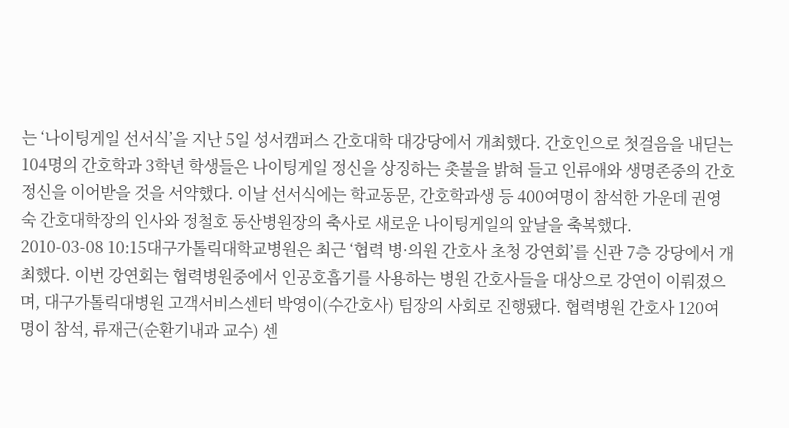는 ‘나이팅게일 선서식’을 지난 5일 성서캠퍼스 간호대학 대강당에서 개최했다. 간호인으로 첫걸음을 내딛는 104명의 간호학과 3학년 학생들은 나이팅게일 정신을 상징하는 촛불을 밝혀 들고 인류애와 생명존중의 간호정신을 이어받을 것을 서약했다. 이날 선서식에는 학교동문, 간호학과생 등 400여명이 참석한 가운데 권영숙 간호대학장의 인사와 정철호 동산병원장의 축사로 새로운 나이팅게일의 앞날을 축복했다.
2010-03-08 10:15대구가톨릭대학교병원은 최근 ‘협력 병·의원 간호사 초청 강연회’를 신관 7층 강당에서 개최했다. 이번 강연회는 협력병원중에서 인공호흡기를 사용하는 병원 간호사들을 대상으로 강연이 이뤄졌으며, 대구가톨릭대병원 고객서비스센터 박영이(수간호사) 팀장의 사회로 진행됐다. 협력병원 간호사 120여 명이 참석, 류재근(순환기내과 교수) 센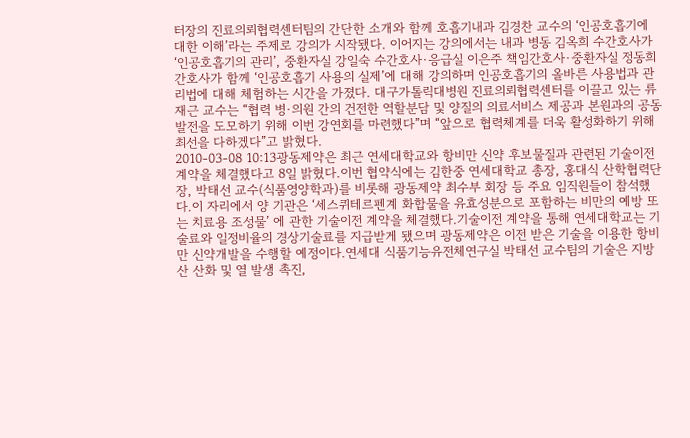터장의 진료의뢰협력센터팀의 간단한 소개와 함께 호흡기내과 김경찬 교수의 ‘인공호흡기에 대한 이해’라는 주제로 강의가 시작됐다. 이어지는 강의에서는 내과 병동 김옥희 수간호사가 ‘인공호흡기의 관리’, 중환자실 강일숙 수간호사·응급실 이은주 책임간호사·중환자실 정동희 간호사가 함께 ‘인공호흡기 사용의 실제’에 대해 강의하며 인공호흡기의 올바른 사용법과 관리법에 대해 체험하는 시간을 가졌다. 대구가톨릭대병원 진료의뢰협력센터를 이끌고 있는 류재근 교수는 “협력 병·의원 간의 건전한 역할분담 및 양질의 의료서비스 제공과 본원과의 공동 발전을 도모하기 위해 이번 강연회를 마련했다”며 “앞으로 협력체계를 더욱 활성화하기 위해 최선을 다하겠다”고 밝혔다.
2010-03-08 10:13광동제약은 최근 연세대학교와 항비만 신약 후보물질과 관련된 기술이전 계약을 체결했다고 8일 밝혔다.이번 협약식에는 김한중 연세대학교 총장, 홍대식 산학협력단장, 박태선 교수(식품영양학과)를 비롯해 광동제약 최수부 회장 등 주요 임직원들이 참석했다.이 자리에서 양 기관은 ‘세스퀴테르펜계 화합물을 유효성분으로 포함하는 비만의 예방 또는 치료용 조성물’ 에 관한 기술이전 계약을 체결했다.기술이전 계약을 통해 연세대학교는 기술료와 일정비율의 경상기술료를 지급받게 됐으며 광동제약은 이전 받은 기술을 이용한 항비만 신약개발을 수행할 예정이다.연세대 식품기능유전체연구실 박태선 교수팀의 기술은 지방산 산화 및 열 발생 촉진,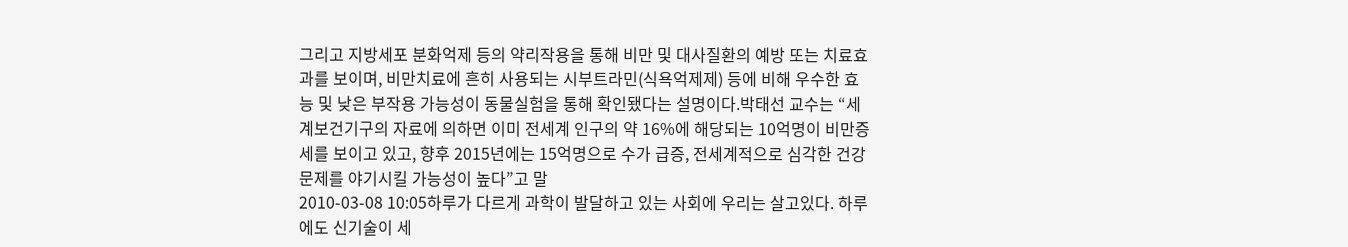그리고 지방세포 분화억제 등의 약리작용을 통해 비만 및 대사질환의 예방 또는 치료효과를 보이며, 비만치료에 흔히 사용되는 시부트라민(식욕억제제) 등에 비해 우수한 효능 및 낮은 부작용 가능성이 동물실험을 통해 확인됐다는 설명이다.박태선 교수는 “세계보건기구의 자료에 의하면 이미 전세계 인구의 약 16%에 해당되는 10억명이 비만증세를 보이고 있고, 향후 2015년에는 15억명으로 수가 급증, 전세계적으로 심각한 건강문제를 야기시킬 가능성이 높다”고 말
2010-03-08 10:05하루가 다르게 과학이 발달하고 있는 사회에 우리는 살고있다. 하루에도 신기술이 세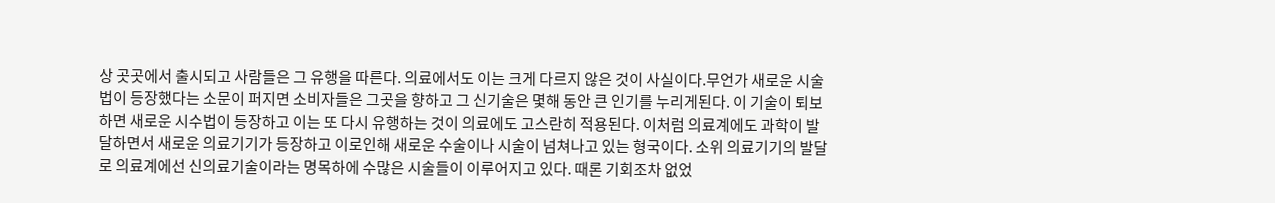상 곳곳에서 출시되고 사람들은 그 유행을 따른다. 의료에서도 이는 크게 다르지 않은 것이 사실이다.무언가 새로운 시술법이 등장했다는 소문이 퍼지면 소비자들은 그곳을 향하고 그 신기술은 몇해 동안 큰 인기를 누리게된다. 이 기술이 퇴보하면 새로운 시수법이 등장하고 이는 또 다시 유행하는 것이 의료에도 고스란히 적용된다. 이처럼 의료계에도 과학이 발달하면서 새로운 의료기기가 등장하고 이로인해 새로운 수술이나 시술이 넘쳐나고 있는 형국이다. 소위 의료기기의 발달로 의료계에선 신의료기술이라는 명목하에 수많은 시술들이 이루어지고 있다. 때론 기회조차 없었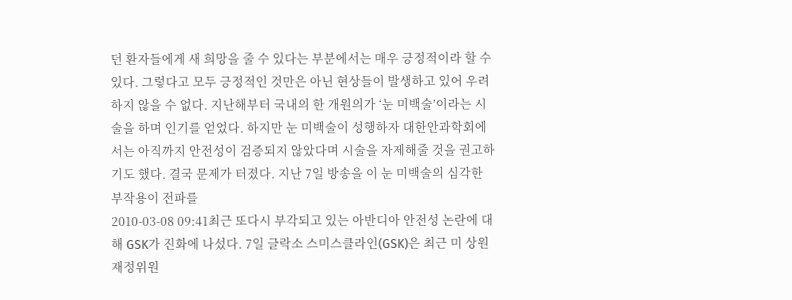던 환자들에게 새 희망을 줄 수 있다는 부분에서는 매우 긍정적이라 할 수 있다. 그렇다고 모두 긍정적인 것만은 아닌 현상들이 발생하고 있어 우려하지 않을 수 없다. 지난해부터 국내의 한 개원의가 ‘눈 미백술’이라는 시술을 하며 인기를 얻었다. 하지만 눈 미백술이 성행하자 대한안과학회에서는 아직까지 안전성이 검증되지 않았다며 시술을 자제해줄 것을 권고하기도 했다. 결국 문제가 터졌다. 지난 7일 방송을 이 눈 미백술의 심각한 부작용이 전파를
2010-03-08 09:41최근 또다시 부각되고 있는 아반디아 안전성 논란에 대해 GSK가 진화에 나섰다. 7일 글락소 스미스클라인(GSK)은 최근 미 상원 재정위원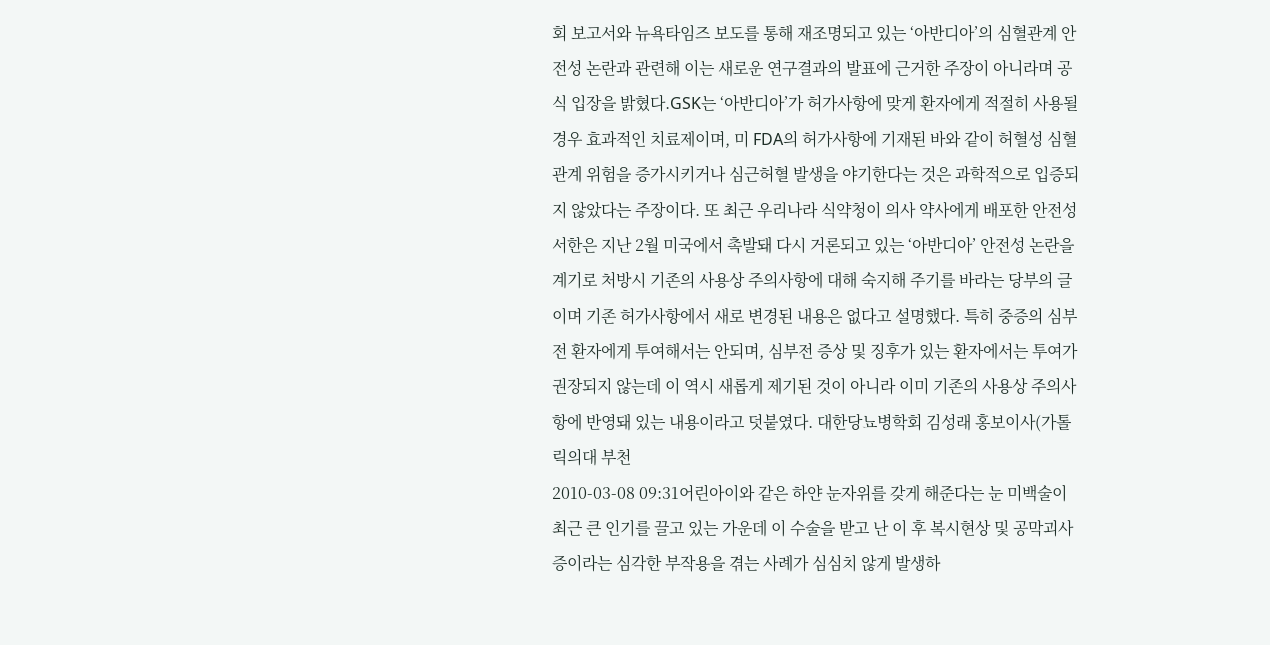회 보고서와 뉴욕타임즈 보도를 통해 재조명되고 있는 ‘아반디아’의 심혈관계 안전성 논란과 관련해 이는 새로운 연구결과의 발표에 근거한 주장이 아니라며 공식 입장을 밝혔다.GSK는 ‘아반디아’가 허가사항에 맞게 환자에게 적절히 사용될 경우 효과적인 치료제이며, 미 FDA의 허가사항에 기재된 바와 같이 허혈성 심혈관계 위험을 증가시키거나 심근허혈 발생을 야기한다는 것은 과학적으로 입증되지 않았다는 주장이다. 또 최근 우리나라 식약청이 의사 약사에게 배포한 안전성 서한은 지난 2월 미국에서 촉발돼 다시 거론되고 있는 ‘아반디아’ 안전성 논란을 계기로 처방시 기존의 사용상 주의사항에 대해 숙지해 주기를 바라는 당부의 글이며 기존 허가사항에서 새로 변경된 내용은 없다고 설명했다. 특히 중증의 심부전 환자에게 투여해서는 안되며, 심부전 증상 및 징후가 있는 환자에서는 투여가 권장되지 않는데 이 역시 새롭게 제기된 것이 아니라 이미 기존의 사용상 주의사항에 반영돼 있는 내용이라고 덧붙였다. 대한당뇨병학회 김성래 홍보이사(가톨릭의대 부천
2010-03-08 09:31어린아이와 같은 하얀 눈자위를 갖게 해준다는 눈 미백술이 최근 큰 인기를 끌고 있는 가운데 이 수술을 받고 난 이 후 복시현상 및 공막괴사증이라는 심각한 부작용을 겪는 사례가 심심치 않게 발생하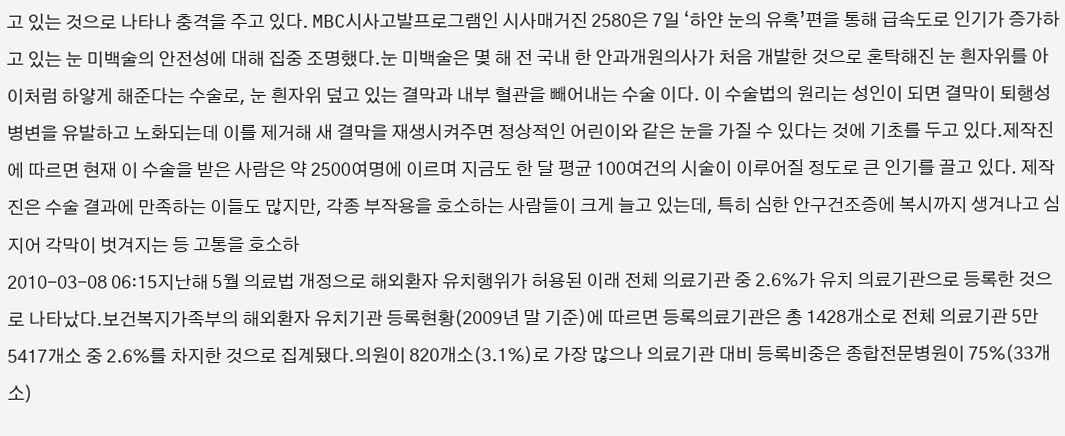고 있는 것으로 나타나 충격을 주고 있다. MBC시사고발프로그램인 시사매거진 2580은 7일 ‘하얀 눈의 유혹’편을 통해 급속도로 인기가 증가하고 있는 눈 미백술의 안전성에 대해 집중 조명했다.눈 미백술은 몇 해 전 국내 한 안과개원의사가 처음 개발한 것으로 혼탁해진 눈 흰자위를 아이처럼 하얗게 해준다는 수술로, 눈 흰자위 덮고 있는 결막과 내부 혈관을 빼어내는 수술 이다. 이 수술법의 원리는 성인이 되면 결막이 퇴행성병변을 유발하고 노화되는데 이를 제거해 새 결막을 재생시켜주면 정상적인 어린이와 같은 눈을 가질 수 있다는 것에 기초를 두고 있다.제작진에 따르면 현재 이 수술을 받은 사람은 약 2500여명에 이르며 지금도 한 달 평균 100여건의 시술이 이루어질 정도로 큰 인기를 끌고 있다. 제작진은 수술 결과에 만족하는 이들도 많지만, 각종 부작용을 호소하는 사람들이 크게 늘고 있는데, 특히 심한 안구건조증에 복시까지 생겨나고 심지어 각막이 벗겨지는 등 고통을 호소하
2010-03-08 06:15지난해 5월 의료법 개정으로 해외환자 유치행위가 허용된 이래 전체 의료기관 중 2.6%가 유치 의료기관으로 등록한 것으로 나타났다.보건복지가족부의 해외환자 유치기관 등록현황(2009년 말 기준)에 따르면 등록의료기관은 총 1428개소로 전체 의료기관 5만5417개소 중 2.6%를 차지한 것으로 집계됐다.의원이 820개소(3.1%)로 가장 많으나 의료기관 대비 등록비중은 종합전문병원이 75%(33개소)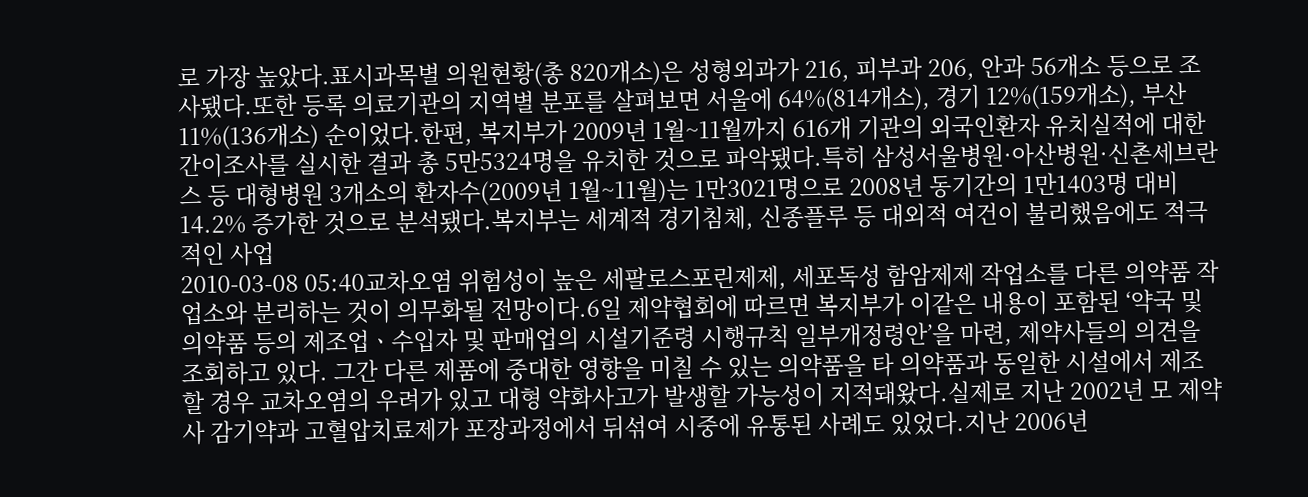로 가장 높았다.표시과목별 의원현황(총 820개소)은 성형외과가 216, 피부과 206, 안과 56개소 등으로 조사됐다.또한 등록 의료기관의 지역별 분포를 살펴보면 서울에 64%(814개소), 경기 12%(159개소), 부산 11%(136개소) 순이었다.한편, 복지부가 2009년 1월~11월까지 616개 기관의 외국인환자 유치실적에 대한 간이조사를 실시한 결과 총 5만5324명을 유치한 것으로 파악됐다.특히 삼성서울병원·아산병원·신촌세브란스 등 대형병원 3개소의 환자수(2009년 1월~11월)는 1만3021명으로 2008년 동기간의 1만1403명 대비 14.2% 증가한 것으로 분석됐다.복지부는 세계적 경기침체, 신종플루 등 대외적 여건이 불리했음에도 적극적인 사업
2010-03-08 05:40교차오염 위험성이 높은 세팔로스포린제제, 세포독성 함암제제 작업소를 다른 의약품 작업소와 분리하는 것이 의무화될 전망이다.6일 제약협회에 따르면 복지부가 이같은 내용이 포함된 ‘약국 및 의약품 등의 제조업ㆍ수입자 및 판매업의 시설기준령 시행규칙 일부개정령안’을 마련, 제약사들의 의견을 조회하고 있다. 그간 다른 제품에 중대한 영향을 미칠 수 있는 의약품을 타 의약품과 동일한 시설에서 제조할 경우 교차오염의 우려가 있고 대형 약화사고가 발생할 가능성이 지적돼왔다.실제로 지난 2002년 모 제약사 감기약과 고혈압치료제가 포장과정에서 뒤섞여 시중에 유통된 사례도 있었다.지난 2006년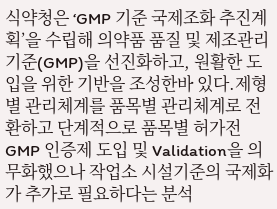식약청은 ‘GMP 기준 국제조화 추진계획’을 수립해 의약품 품질 및 제조관리기준(GMP)을 선진화하고, 원활한 도입을 위한 기반을 조성한바 있다.제형별 관리체계를 품목별 관리체계로 전환하고 단계적으로 품목별 허가전 GMP 인증제 도입 및 Validation을 의무화했으나 작업소 시설기준의 국제화가 추가로 필요하다는 분석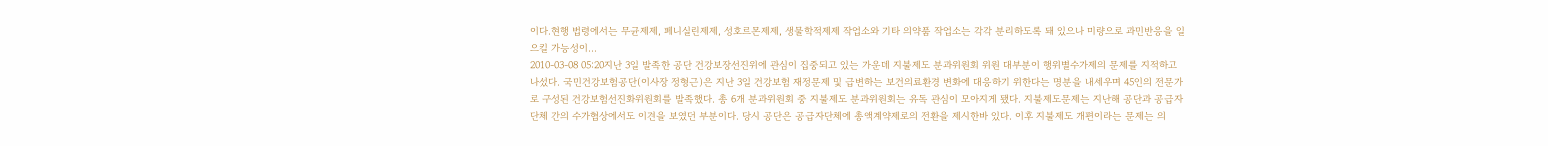이다.현행 법령에서는 무균제제, 페니실린제제, 성호르몬제제, 생물학적제제 작업소와 기타 의약품 작업소는 각각 분리하도록 돼 있으나 미량으로 과민반응을 일으킬 가능성이…
2010-03-08 05:20지난 3일 발족한 공단 건강보장선진위에 관심이 집중되고 있는 가운데 지불제도 분과위원회 위원 대부분이 행위별수가제의 문제를 지적하고 나섰다. 국민건강보험공단(이사장 정형근)은 지난 3일 건강보험 재정문제 및 급변하는 보건의료환경 변화에 대응하기 위한다는 명분을 내세우며 45인의 전문가로 구성된 건강보험선진화위원회를 발족했다. 총 6개 분과위원회 중 지불제도 분과위원회는 유독 관심이 모아지게 됐다. 지불제도문제는 지난해 공단과 공급자단체 간의 수가협상에서도 이견을 보였던 부분이다. 당시 공단은 공급자단체에 총액계약제로의 전환을 제시한바 있다. 이후 지불제도 개편이라는 문제는 의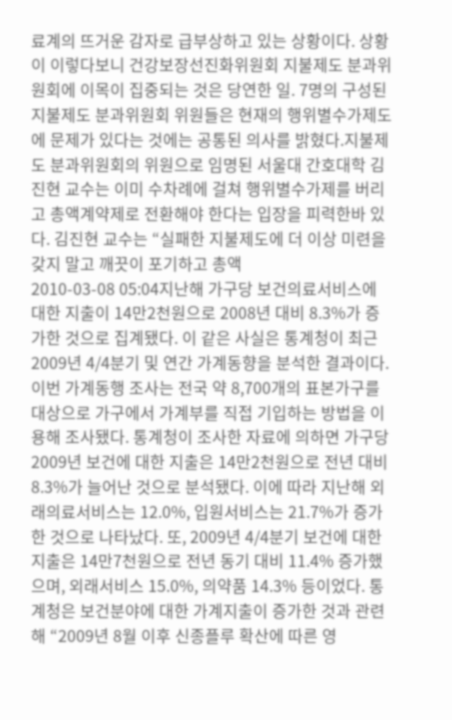료계의 뜨거운 감자로 급부상하고 있는 상황이다. 상황이 이렇다보니 건강보장선진화위원회 지불제도 분과위원회에 이목이 집중되는 것은 당연한 일. 7명의 구성된 지불제도 분과위원회 위원들은 현재의 행위별수가제도에 문제가 있다는 것에는 공통된 의사를 밝혔다.지불제도 분과위원회의 위원으로 임명된 서울대 간호대학 김진현 교수는 이미 수차례에 걸쳐 행위별수가제를 버리고 총액계약제로 전환해야 한다는 입장을 피력한바 있다. 김진현 교수는 “실패한 지불제도에 더 이상 미련을 갖지 말고 깨끗이 포기하고 총액
2010-03-08 05:04지난해 가구당 보건의료서비스에 대한 지출이 14만2천원으로 2008년 대비 8.3%가 증가한 것으로 집계됐다. 이 같은 사실은 통계청이 최근 2009년 4/4분기 및 연간 가계동향을 분석한 결과이다. 이번 가계동행 조사는 전국 약 8,700개의 표본가구를 대상으로 가구에서 가계부를 직접 기입하는 방법을 이용해 조사됐다. 통계청이 조사한 자료에 의하면 가구당 2009년 보건에 대한 지출은 14만2천원으로 전년 대비 8.3%가 늘어난 것으로 분석됐다. 이에 따라 지난해 외래의료서비스는 12.0%, 입원서비스는 21.7%가 증가한 것으로 나타났다. 또, 2009년 4/4분기 보건에 대한 지출은 14만7천원으로 전년 동기 대비 11.4% 증가했으며, 외래서비스 15.0%, 의약품 14.3% 등이었다. 통계청은 보건분야에 대한 가계지출이 증가한 것과 관련해 “2009년 8월 이후 신종플루 확산에 따른 영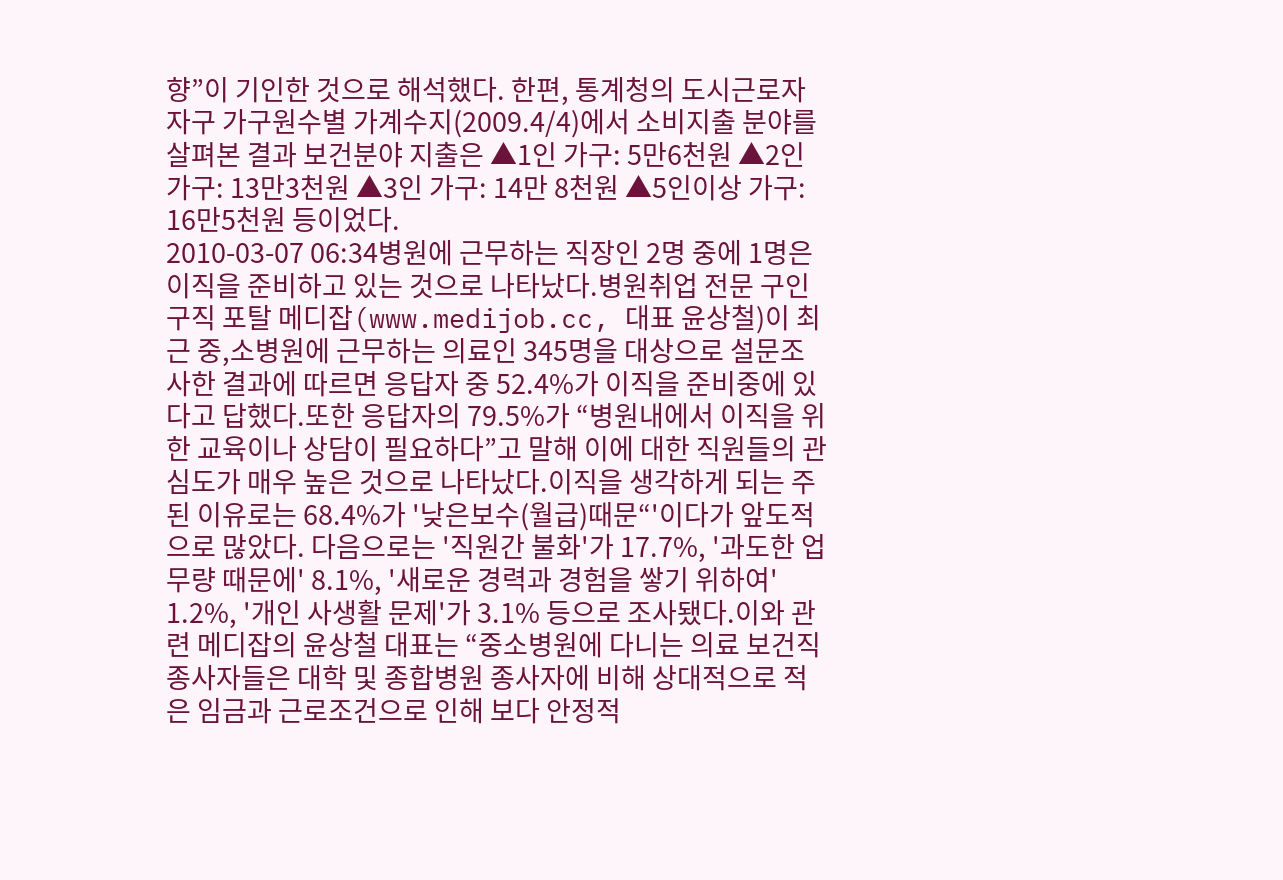향”이 기인한 것으로 해석했다. 한편, 통계청의 도시근로자자구 가구원수별 가계수지(2009.4/4)에서 소비지출 분야를 살펴본 결과 보건분야 지출은 ▲1인 가구: 5만6천원 ▲2인 가구: 13만3천원 ▲3인 가구: 14만 8천원 ▲5인이상 가구: 16만5천원 등이었다.
2010-03-07 06:34병원에 근무하는 직장인 2명 중에 1명은 이직을 준비하고 있는 것으로 나타났다.병원취업 전문 구인구직 포탈 메디잡(www.medijob.cc, 대표 윤상철)이 최근 중,소병원에 근무하는 의료인 345명을 대상으로 설문조사한 결과에 따르면 응답자 중 52.4%가 이직을 준비중에 있다고 답했다.또한 응답자의 79.5%가 “병원내에서 이직을 위한 교육이나 상담이 필요하다”고 말해 이에 대한 직원들의 관심도가 매우 높은 것으로 나타났다.이직을 생각하게 되는 주된 이유로는 68.4%가 '낮은보수(월급)때문“'이다가 앞도적으로 많았다. 다음으로는 '직원간 불화'가 17.7%, '과도한 업무량 때문에' 8.1%, '새로운 경력과 경험을 쌓기 위하여' 1.2%, '개인 사생활 문제'가 3.1% 등으로 조사됐다.이와 관련 메디잡의 윤상철 대표는 “중소병원에 다니는 의료 보건직 종사자들은 대학 및 종합병원 종사자에 비해 상대적으로 적은 임금과 근로조건으로 인해 보다 안정적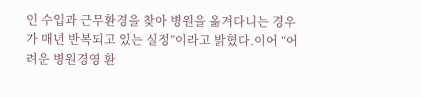인 수입과 근무환경을 찾아 병원을 옮겨다니는 경우가 매년 반복되고 있는 실정”이라고 밝혔다.이어 “어려운 병원경영 환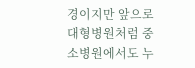경이지만 앞으로 대형병원처럼 중소병원에서도 누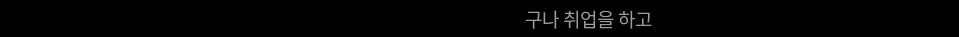구나 취업을 하고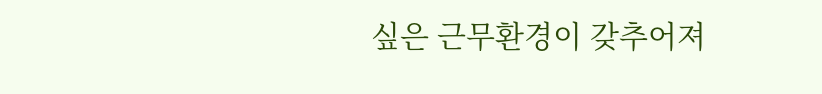싶은 근무환경이 갖추어져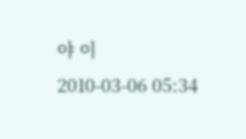야 이
2010-03-06 05:34